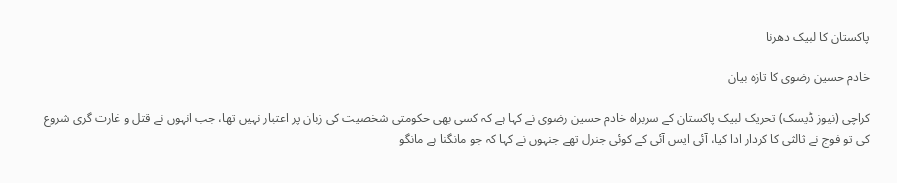پاکستان کا لبیک دھرنا

خادم حسین رضوی کا تازہ بیان

کراچی (نیوز ڈیسک) تحریک لبیک پاکستان کے سربراہ خادم حسین رضوی نے کہا ہے کہ کسی بھی حکومتی شخصیت کی زبان پر اعتبار نہیں تھا، جب انہوں نے قتل و غارت گری شروع کی تو فوج نے ثالثی کا کردار ادا کیا، آئی ایس آئی کے کوئی جنرل تھے جنہوں نے کہا کہ جو مانگنا ہے مانگو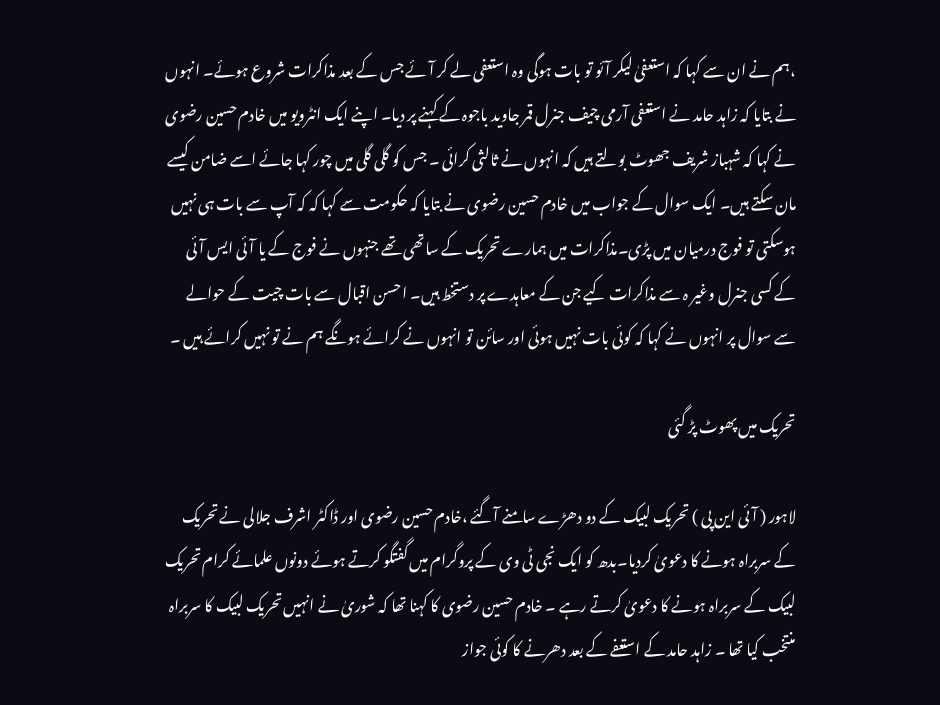،ہم نے ان سے کہا کہ استعفیٰ لیکر آئو تو بات ہوگی وہ استعفی لے کر آئے جس کے بعد مذاکرات شروع ہوئے۔ انہوں نے بتایا کہ زاہد حامد نے استعفی آرمی چیف جنرل قمر جاوید باجوہ کے کہنے پر دیا۔ اپنے ایک انٹرویو میں خادم حسین رضوی نے کہا کہ شہباز شریف جھوٹ بولتے ہیں کہ انہوں نے ثالثی کرائی ۔ جس کو گلی گلی میں چور کہا جائے اسے ضامن کیسے مان سکتے ہیں۔ ایک سوال کے جواب میں خادم حسین رضوی نے بتایا کہ حکومت سے کہا کہ کہ آپ سے بات ہی نہیں ہوسکتی تو فوج درمیان میں پڑی۔مذاکرات میں ہمارے تحریک کے ساتھی تھے جنہوں نے فوج کے یا آئی ایس آئی کے کسی جنرل وغیر ہ سے مذاکرات کیے جن کے معاہدے پر دستخط ہیں۔ احسن اقبال سے بات چیت کے حوالے سے سوال پر انہوں نے کہا کہ کوئی بات نہیں ہوئی اور سائن تو انہوں نے کرائے ہونگے ہم نے تو نہیں کرائے ہیں ۔

تحریک میں پھوٹ پڑ گئی

لاہور ( آئی این پی ) تحریک لبیک کے دو دھڑے سامنے آگئے ،خادم حسین رضوی اور ڈاکٹر اشرف جلالی نے تحریک کے سربراہ ہونے کا دعویٰ کردیا۔بدھ کو ایک نجی ٹی وی کے پروگرام میں گفتگو کرتے ہوئے دونوں علمائے کرام تحریک لبیک کے سربراہ ہونے کا دعویٰ کرتے رہے ۔ خادم حسین رضوی کا کہنا تھا کہ شوریٰ نے انہیں تحریک لبیک کا سربراہ منتخب کیا تھا ۔ زاہد حامد کے استعفے کے بعد دھرنے کا کوئی جواز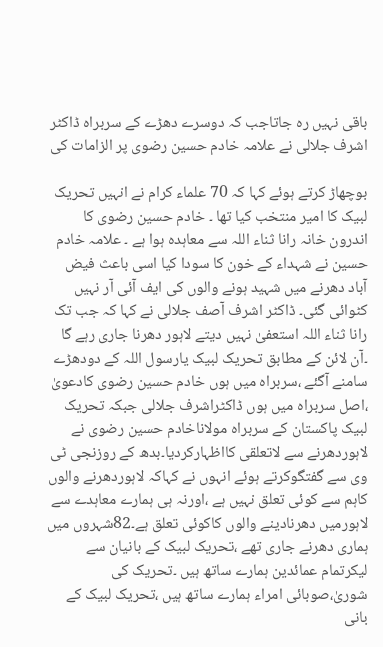باقی نہیں رہ جاتاجب کہ دوسرے دھڑے کے سربراہ ڈاکٹر اشرف جلالی نے علامہ خادم حسین رضوی پر الزامات کی

بوچھاڑ کرتے ہوئے کہا کہ 70 علماء کرام نے انہیں تحریک لبیک کا امیر منتخب کیا تھا ۔ خادم حسین رضوی کا اندرون خانہ رانا ثناء اللہ سے معاہدہ ہوا ہے ۔ علامہ خادم حسین نے شہداء کے خون کا سودا کیا اسی باعث فیض آباد دھرنے میں شہید ہونے والوں کی ایف آئی آر نہیں کٹوائی گئی۔ ڈاکٹر اشرف آصف جلالی نے کہا کہ جب تک رانا ثناء اللہ استعفیٰ نہیں دیتے لاہور دھرنا جاری رہے گا ۔آن لائن کے مطابق تحریک لبیک یارسول اللہ کے دودھڑے سامنے آگئے ،سربراہ میں ہوں خادم حسین رضوی کادعویٰ ،اصل سربراہ میں ہوں ڈاکٹراشرف جلالی جبکہ تحریک لبیک پاکستان کے سربراہ مولاناخادم حسین رضوی نے لاہوردھرنے سے لاتعلقی کااظہارکردیا۔بدھ کے روزنجی ٹی وی سے گفتگوکرتے ہوئے انہوں نے کہاکہ لاہوردھرنے والوں کاہم سے کوئی تعلق نہیں ہے ،اورنہ ہی ہمارے معاہدے سے لاہورمیں دھرنادینے والوں کاکوئی تعلق ہے۔82شہروں میں ہماری دھرنے جاری تھے ،تحریک لبیک کے بانیان سے لیکرتمام عمائدین ہمارے ساتھ ہیں ۔تحریک کی شوریٰ،صوبائی امراء ہمارے ساتھ ہیں ،تحریک لبیک کے بانی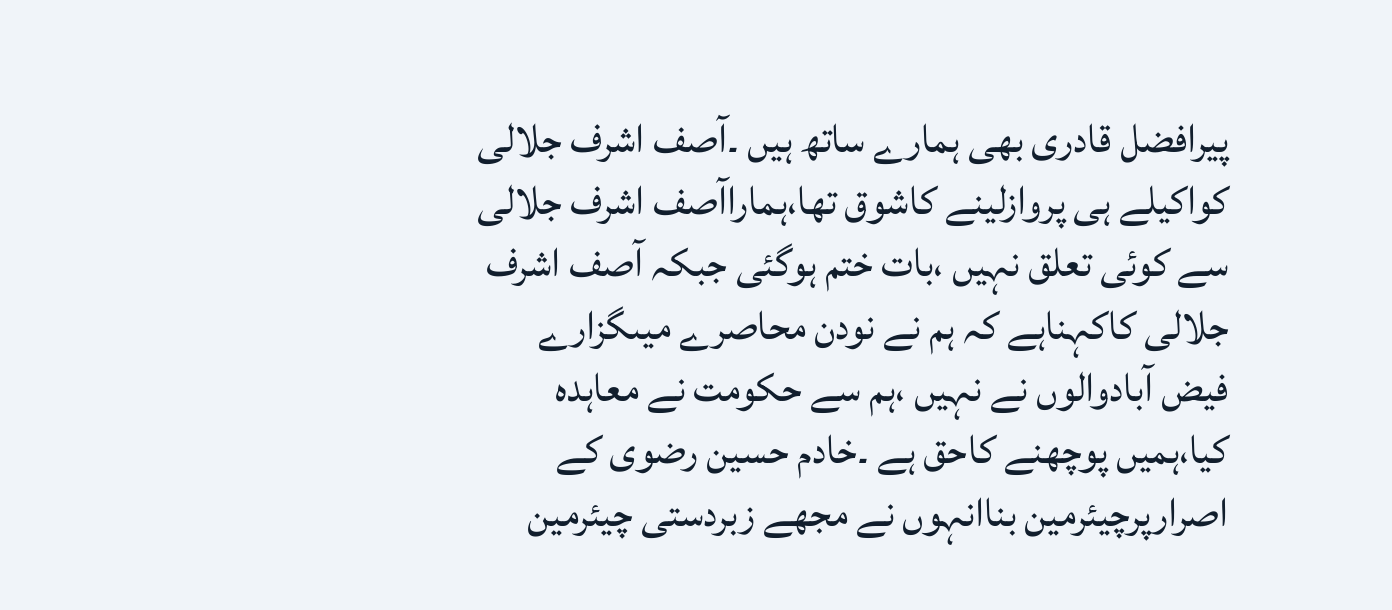پیرافضل قادری بھی ہمارے ساتھ ہیں ۔آصف اشرف جلالی کواکیلے ہی پروازلینے کاشوق تھا،ہماراآصف اشرف جلالی سے کوئی تعلق نہیں ،بات ختم ہوگئی جبکہ آصف اشرف جلالی کاکہناہے کہ ہم نے نودن محاصرے میںگزارے فیض آبادوالوں نے نہیں ،ہم سے حکومت نے معاہدہ کیا،ہمیں پوچھنے کاحق ہے ۔خادم حسین رضوی کے اصرارپرچیئرمین بناانہوں نے مجھے زبردستی چیئرمین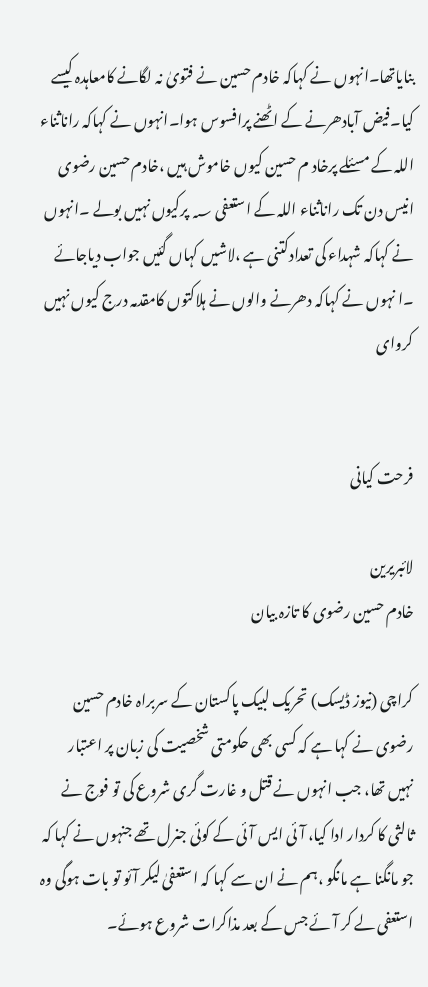بنایاتھا۔انہوں نے کہاکہ خادم حسین نے فتویٰ نہ لگانے کامعاہدہ کیسے کیا۔فیض آبادھرنے کے اٹھنے پرافسوس ہوا۔انہوں نے کہاکہ راناثناء اللہ کے مسئلے پرخاد م حسین کیوں خاموش ہیں ،خادم حسین رضوی انیس دن تک راناثناء اللہ کے استعفی ؁ پرکیوں نہیں بولے ۔انہوں نے کہاکہ شہداء کی تعدادکتنی ہے ،لاشیں کہاں گئیں جواب دیاجائے ۔ا نہوں نے کہاکہ دھرنے والوں نے ہلاکتوں کامقدمہ درج کیوں نہیں کروای


فرحت کیانی

لائبریرین
خادم حسین رضوی کا تازہ بیان

کراچی (نیوز ڈیسک) تحریک لبیک پاکستان کے سربراہ خادم حسین رضوی نے کہا ہے کہ کسی بھی حکومتی شخصیت کی زبان پر اعتبار نہیں تھا، جب انہوں نے قتل و غارت گری شروع کی تو فوج نے ثالثی کا کردار ادا کیا، آئی ایس آئی کے کوئی جنرل تھے جنہوں نے کہا کہ جو مانگنا ہے مانگو ،ہم نے ان سے کہا کہ استعفیٰ لیکر آئو تو بات ہوگی وہ استعفی لے کر آئے جس کے بعد مذاکرات شروع ہوئے۔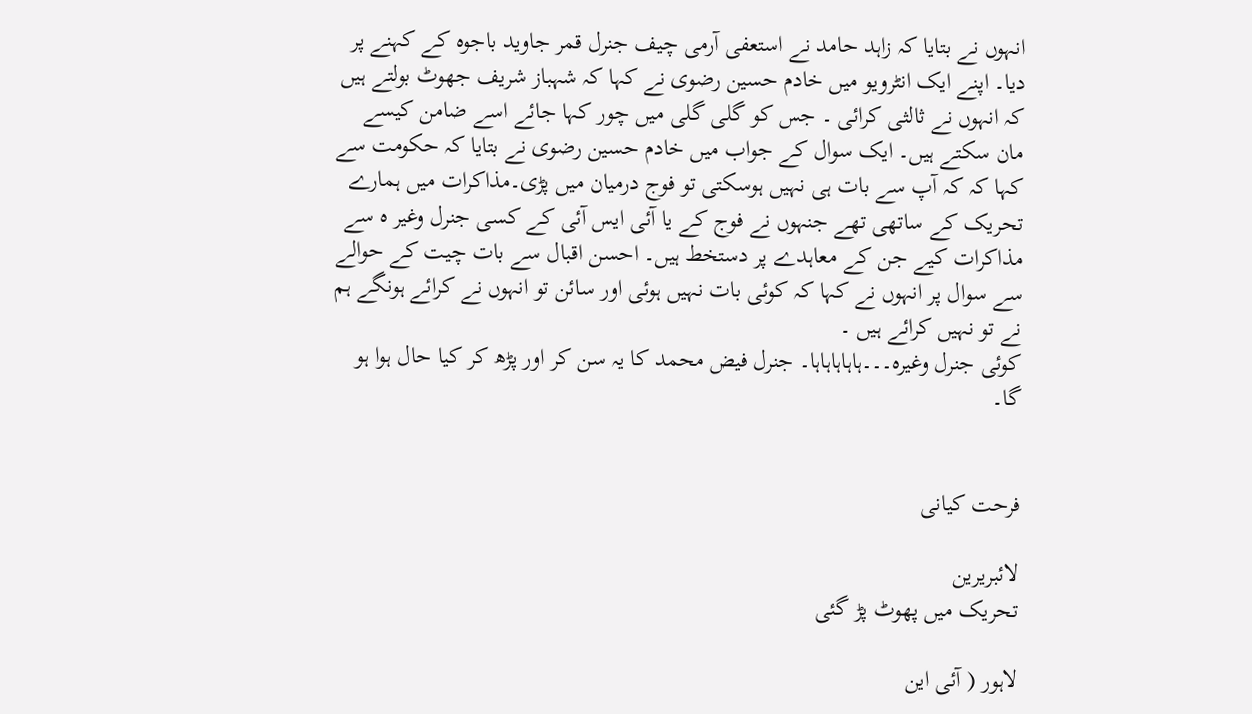انہوں نے بتایا کہ زاہد حامد نے استعفی آرمی چیف جنرل قمر جاوید باجوہ کے کہنے پر دیا۔ اپنے ایک انٹرویو میں خادم حسین رضوی نے کہا کہ شہباز شریف جھوٹ بولتے ہیں کہ انہوں نے ثالثی کرائی ۔ جس کو گلی گلی میں چور کہا جائے اسے ضامن کیسے مان سکتے ہیں۔ ایک سوال کے جواب میں خادم حسین رضوی نے بتایا کہ حکومت سے کہا کہ کہ آپ سے بات ہی نہیں ہوسکتی تو فوج درمیان میں پڑی۔مذاکرات میں ہمارے تحریک کے ساتھی تھے جنہوں نے فوج کے یا آئی ایس آئی کے کسی جنرل وغیر ہ سے مذاکرات کیے جن کے معاہدے پر دستخط ہیں۔ احسن اقبال سے بات چیت کے حوالے سے سوال پر انہوں نے کہا کہ کوئی بات نہیں ہوئی اور سائن تو انہوں نے کرائے ہونگے ہم نے تو نہیں کرائے ہیں ۔
کوئی جنرل وغیرہ۔۔۔ہاہاہاہاہا۔ جنرل فیض محمد کا یہ سن کر اور پڑھ کر کیا حال ہوا ہو گا۔


فرحت کیانی

لائبریرین
تحریک میں پھوٹ پڑ گئی

لاہور ( آئی این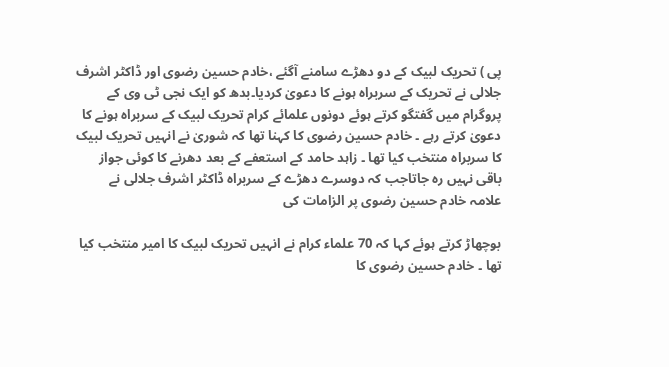پی ) تحریک لبیک کے دو دھڑے سامنے آگئے ،خادم حسین رضوی اور ڈاکٹر اشرف جلالی نے تحریک کے سربراہ ہونے کا دعویٰ کردیا۔بدھ کو ایک نجی ٹی وی کے پروگرام میں گفتگو کرتے ہوئے دونوں علمائے کرام تحریک لبیک کے سربراہ ہونے کا دعویٰ کرتے رہے ۔ خادم حسین رضوی کا کہنا تھا کہ شوریٰ نے انہیں تحریک لبیک کا سربراہ منتخب کیا تھا ۔ زاہد حامد کے استعفے کے بعد دھرنے کا کوئی جواز باقی نہیں رہ جاتاجب کہ دوسرے دھڑے کے سربراہ ڈاکٹر اشرف جلالی نے علامہ خادم حسین رضوی پر الزامات کی

بوچھاڑ کرتے ہوئے کہا کہ 70 علماء کرام نے انہیں تحریک لبیک کا امیر منتخب کیا تھا ۔ خادم حسین رضوی کا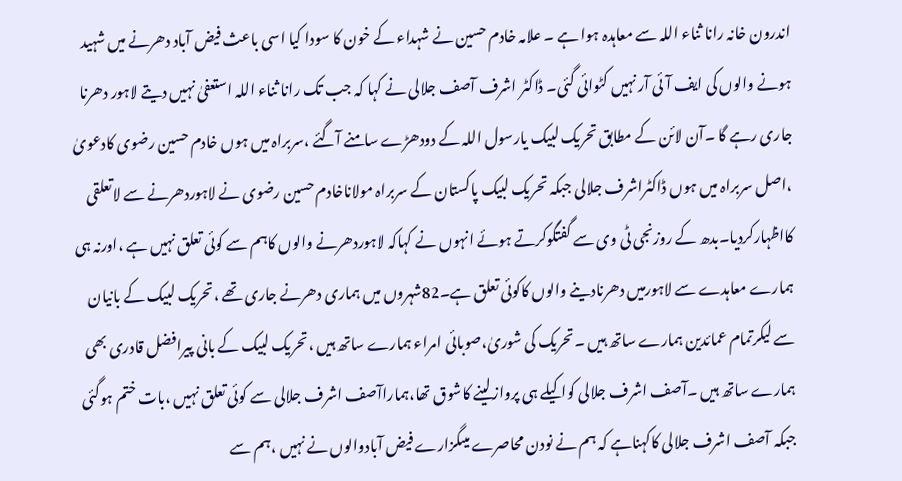اندرون خانہ رانا ثناء اللہ سے معاہدہ ہوا ہے ۔ علامہ خادم حسین نے شہداء کے خون کا سودا کیا اسی باعث فیض آباد دھرنے میں شہید ہونے والوں کی ایف آئی آر نہیں کٹوائی گئی۔ ڈاکٹر اشرف آصف جلالی نے کہا کہ جب تک رانا ثناء اللہ استعفیٰ نہیں دیتے لاہور دھرنا جاری رہے گا ۔آن لائن کے مطابق تحریک لبیک یارسول اللہ کے دودھڑے سامنے آگئے ،سربراہ میں ہوں خادم حسین رضوی کادعویٰ ،اصل سربراہ میں ہوں ڈاکٹراشرف جلالی جبکہ تحریک لبیک پاکستان کے سربراہ مولاناخادم حسین رضوی نے لاہوردھرنے سے لاتعلقی کااظہارکردیا۔بدھ کے روزنجی ٹی وی سے گفتگوکرتے ہوئے انہوں نے کہاکہ لاہوردھرنے والوں کاہم سے کوئی تعلق نہیں ہے ،اورنہ ہی ہمارے معاہدے سے لاہورمیں دھرنادینے والوں کاکوئی تعلق ہے۔82شہروں میں ہماری دھرنے جاری تھے ،تحریک لبیک کے بانیان سے لیکرتمام عمائدین ہمارے ساتھ ہیں ۔تحریک کی شوریٰ،صوبائی امراء ہمارے ساتھ ہیں ،تحریک لبیک کے بانی پیرافضل قادری بھی ہمارے ساتھ ہیں ۔آصف اشرف جلالی کواکیلے ہی پروازلینے کاشوق تھا،ہماراآصف اشرف جلالی سے کوئی تعلق نہیں ،بات ختم ہوگئی جبکہ آصف اشرف جلالی کاکہناہے کہ ہم نے نودن محاصرے میںگزارے فیض آبادوالوں نے نہیں ،ہم سے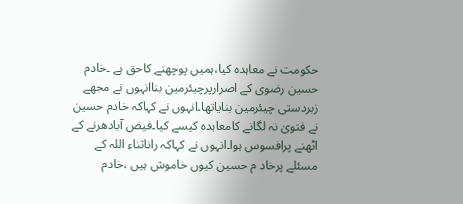حکومت نے معاہدہ کیا،ہمیں پوچھنے کاحق ہے ۔خادم حسین رضوی کے اصرارپرچیئرمین بناانہوں نے مجھے زبردستی چیئرمین بنایاتھا۔انہوں نے کہاکہ خادم حسین نے فتویٰ نہ لگانے کامعاہدہ کیسے کیا۔فیض آبادھرنے کے اٹھنے پرافسوس ہوا۔انہوں نے کہاکہ راناثناء اللہ کے مسئلے پرخاد م حسین کیوں خاموش ہیں ،خادم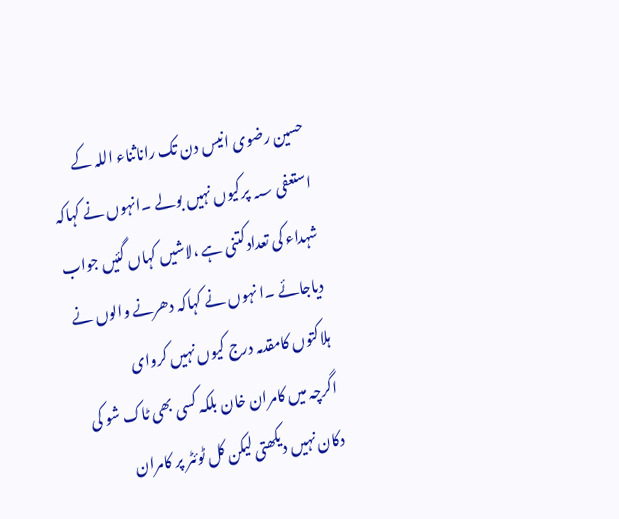حسین رضوی انیس دن تک راناثناء اللہ کے استعفی ؁ پرکیوں نہیں بولے ۔انہوں نے کہاکہ شہداء کی تعدادکتنی ہے ،لاشیں کہاں گئیں جواب دیاجائے ۔ا نہوں نے کہاکہ دھرنے والوں نے ہلاکتوں کامقدمہ درج کیوں نہیں کروای
اگرچہ میں کامران خان بلکہ کسی بھی ٹاک شو کی دکان نہیں دیکھتی لیکن کل ٹوئٹر پر کامران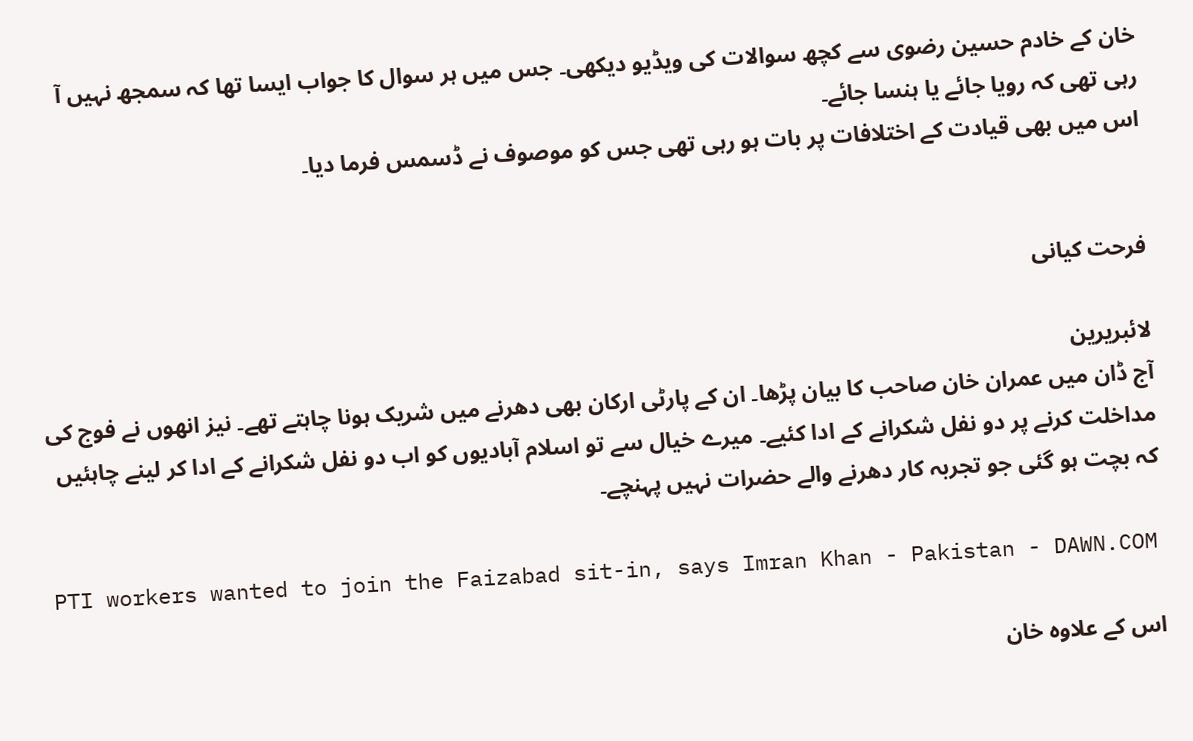خان کے خادم حسین رضوی سے کچھ سوالات کی ویڈیو دیکھی۔ جس میں ہر سوال کا جواب ایسا تھا کہ سمجھ نہیں آ رہی تھی کہ رویا جائے یا ہنسا جائے۔
اس میں بھی قیادت کے اختلافات پر بات ہو رہی تھی جس کو موصوف نے ڈسمس فرما دیا۔


فرحت کیانی

لائبریرین
آج ڈان میں عمران خان صاحب کا بیان پڑھا۔ ان کے پارٹی ارکان بھی دھرنے میں شریک ہونا چاہتے تھے۔ نیز انھوں نے فوج کی مداخلت کرنے پر دو نفل شکرانے کے ادا کئیے۔ میرے خیال سے تو اسلام آبادیوں کو اب دو نفل شکرانے کے ادا کر لینے چاہئیں کہ بچت ہو گئی جو تجربہ کار دھرنے والے حضرات نہیں پہنچے۔

PTI workers wanted to join the Faizabad sit-in, says Imran Khan - Pakistan - DAWN.COM

اس کے علاوہ خان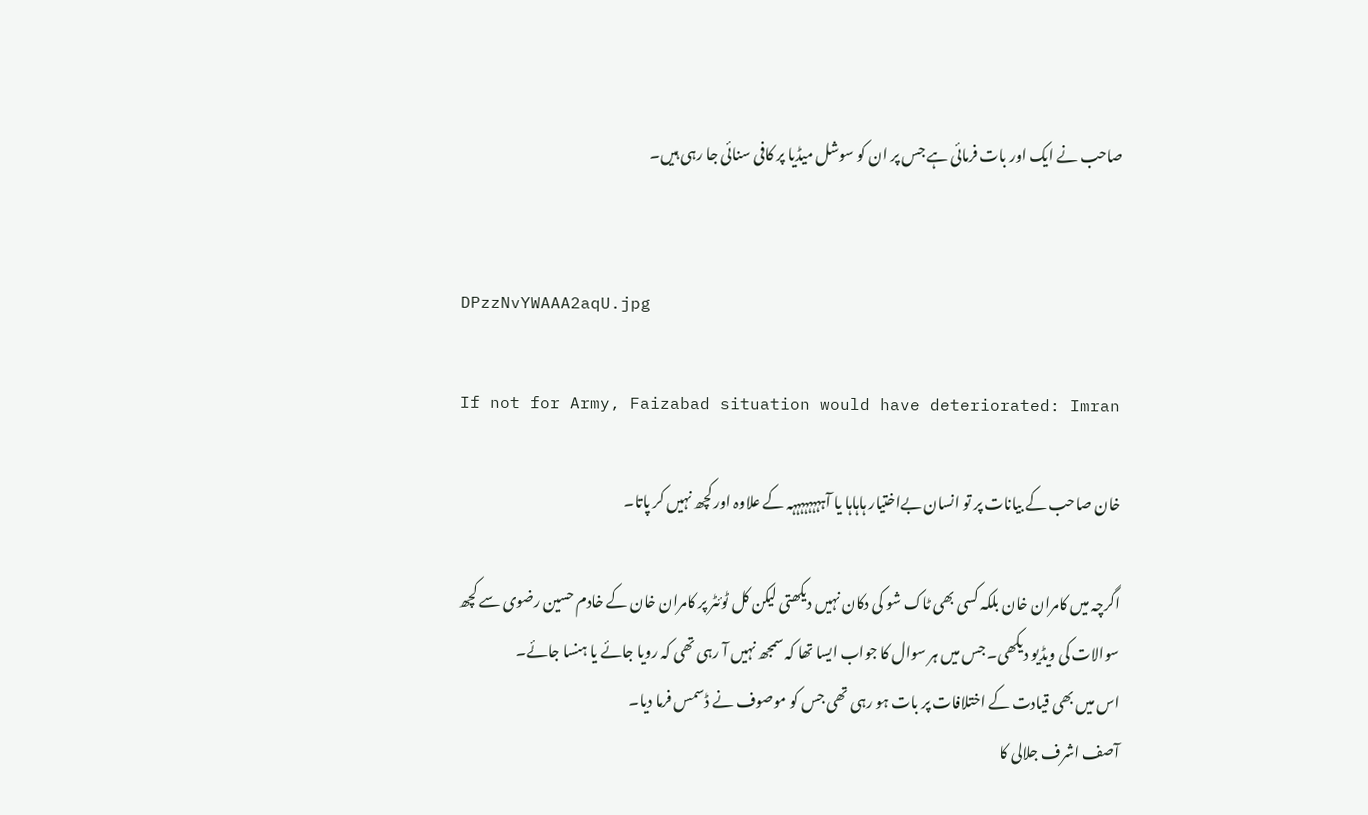صاحب نے ایک اور بات فرمائی ہے جس پر ان کو سوشل میڈیا پر کافی سنائی جا رہی ہیں۔


DPzzNvYWAAA2aqU.jpg

If not for Army, Faizabad situation would have deteriorated: Imran

خان صاحب کے بیانات پر تو انسان بےاختیار ہاہاہا یا آہہہہہہہہہ کے علاوہ اور کچھ نہیں کر پاتا۔

اگرچہ میں کامران خان بلکہ کسی بھی ٹاک شو کی دکان نہیں دیکھتی لیکن کل ٹوئٹر پر کامران خان کے خادم حسین رضوی سے کچھ سوالات کی ویڈیو دیکھی۔ جس میں ہر سوال کا جواب ایسا تھا کہ سمجھ نہیں آ رہی تھی کہ رویا جائے یا ہنسا جائے۔
اس میں بھی قیادت کے اختلافات پر بات ہو رہی تھی جس کو موصوف نے ڈسمس فرما دیا۔
آصف اشرف جلالی کا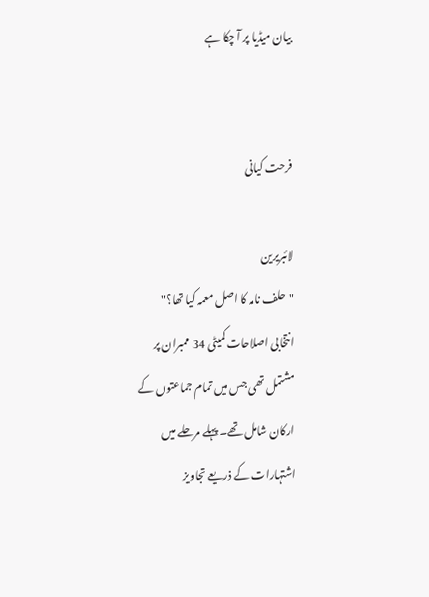بیان میڈیا پر آ چکا ہے


فرحت کیانی

لائبریرین
"حلف نامہ کا اصل معمہ کیا تھا؟"
انتخابی اصلاحات کمیٹی 34 ممبران پر مشتمل تھی جس میں تمام جماعتوں کے ارکان شامل تھے۔ پہلے مرحلے میں اشتہارات کے ذریعے تجاویز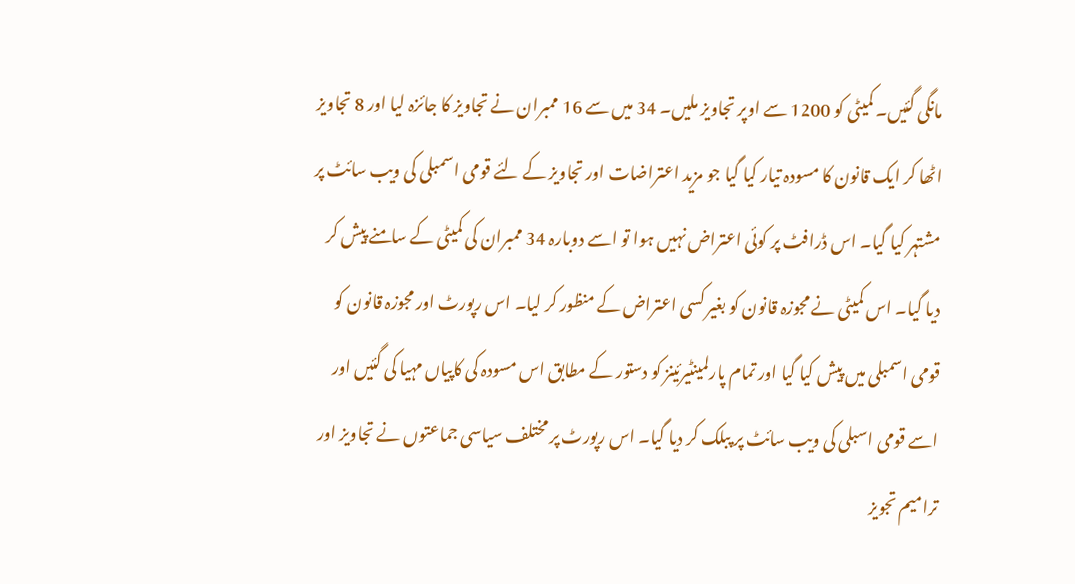مانگی گئیں۔ کمیٹی کو 1200 سے اوپر تجاویز ملیں۔ 34 میں سے 16 ممبران نے تجاویز کا جائزہ لیا اور 8 تجاویز اٹھا کر ایک قانون کا مسودہ تیار کیا گیا جو مزید اعتراضات اور تجاویز کے لئے قومی اسمبلی کی ویب سائٹ پر مشتہر کیا گیا۔ اس ڈرافٹ پر کوئی اعتراض نہیں ہوا تو اسے دوبارہ 34 ممبران کی کمیٹی کے سامنے پیش کر دیا گیا۔ اس کمیٹی نے مجوزہ قانون کو بغیر کسی اعتراض کے منظور کر لیا۔ اس رپورٹ اور مجوزہ قانون کو قومی اسمبلی میں پیش کیا گیا اور تمام پارلمینٹیرئینز کو دستور کے مطابق اس مسودہ کی کاپیاں مہیا کی گئیں اور اسے قومی اسبلی کی ویب سائٹ پر پبلک کر دیا گیا۔ اس رپورٹ پر مختلف سیاسی جماعتوں نے تجاویز اور ترامیم تجویز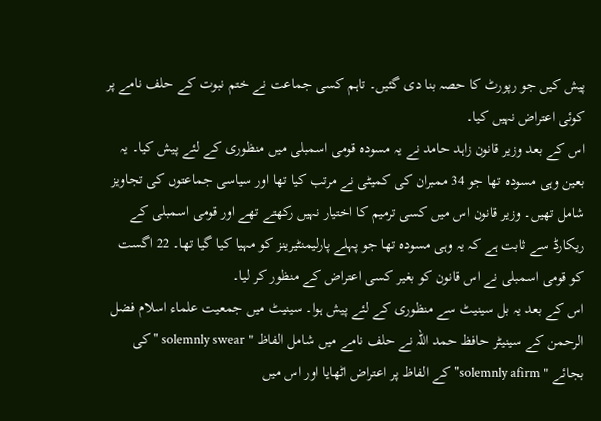پیش کیں جو رپورٹ کا حصہ بنا دی گئیں۔ تاہم کسی جماعت نے ختم نبوت کے حلف نامے پر کوئی اعتراض نہیں کیا۔
اس کے بعد وزیر قانون زاہد حامد نے یہ مسودہ قومی اسمبلی میں منظوری کے لئے پیش کیا۔ یہ بعین وہی مسودہ تھا جو 34 ممبران کی کمیٹی نے مرتب کیا تھا اور سیاسی جماعتوں کی تجاویز شامل تھیں۔ وزیر قانون اس میں کسی ترمیم کا اختیار نہیں رکھتے تھے اور قومی اسمبلی کے ریکارڈ سے ثابت ہے کہ یہ وہی مسودہ تھا جو پہلے پارلیمنٹیرینز کو مہیا کیا گیا تھا۔ 22 اگست کو قومی اسمبلی نے اس قانون کو بغیر کسی اعتراض کے منظور کر لیا۔
اس کے بعد یہ بل سینیٹ سے منظوری کے لئے پیش ہوا۔ سینیٹ میں جمعیت علماء اسلام فضل الرحمن کے سینیٹر حافظ حمد اللہ نے حلف نامے میں شامل الفاظ " solemnly swear " کی بجائے " solemnly afirm" کے الفاظ پر اعتراض اٹھایا اور اس میں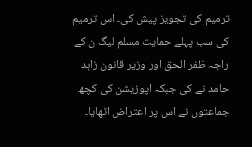ترمیم کی تجویز پیش کی۔ اس ترمیم کی سب پہلے حمایت مسلم لیگ ن کے راجہ ظفر الحق اور وزیر قانون زاہد حامد نے کی جبکہ اپوزیشن کی کچھ جماعتوں نے اس پر اعتراض اٹھایا۔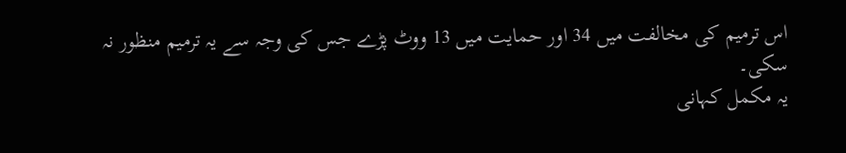اس ترمیم کی مخالفت میں 34 اور حمایت میں 13 ووٹ پڑے جس کی وجہ سے یہ ترمیم منظور نہ سکی۔
یہ مکمل کہانی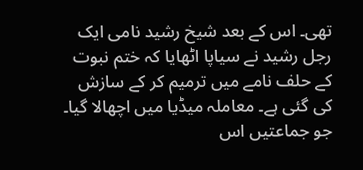تھی۔ اس کے بعد شیخ رشید نامی ایک رجل رشید نے سیاپا اٹھایا کہ ختم نبوت کے حلف نامے میں ترمیم کر کے سازش کی گئی ہے۔ معاملہ میڈیا میں اچھالا گیا۔ جو جماعتیں اس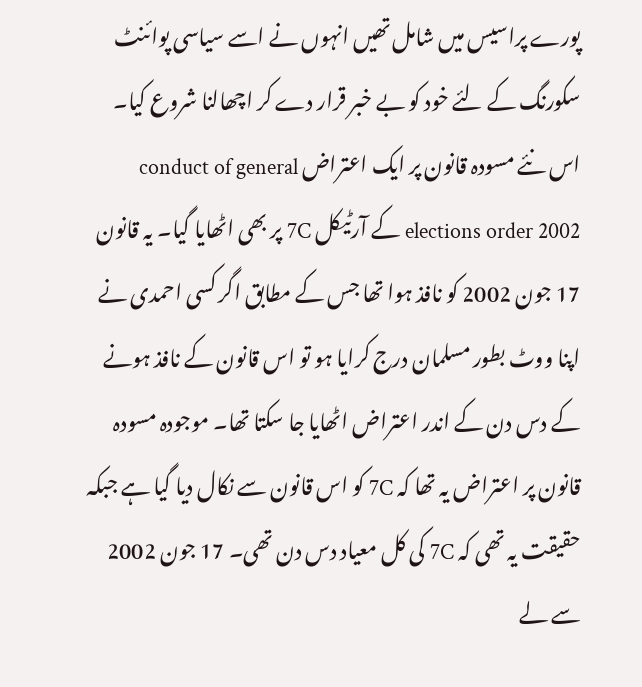پورے پراسیس میں شامل تھیں انہوں نے اسے سیاسی پوائنٹ سکورنگ کے لئے خود کو بے خبر قرار دے کر اچھالنا شروع کیا۔
اس نئے مسودہ قانون پر ایک اعتراض conduct of general elections order 2002 کے آرٹیکل 7C پر بھی اٹھایا گیا۔ یہ قانون 17 جون 2002 کو نافذ ہوا تھا جس کے مطابق اگر کسی احمدی نے اپنا ووٹ بطور مسلمان درج کرایا ہو تو اس قانون کے نافذ ہونے کے دس دن کے اندر اعتراض اٹھایا جا سکتا تھا۔ موجودہ مسودہ قانون پر اعتراض یہ تھا کہ 7C کو اس قانون سے نکال دیا گیا ہے جبکہ حقیقت یہ تھی کہ 7C کی کل معیاد دس دن تھی۔ 17 جون 2002 سے لے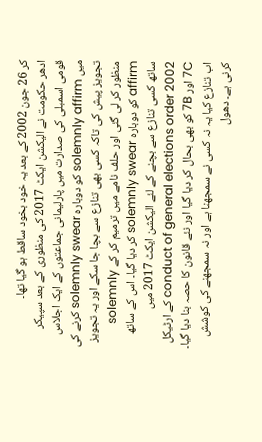کر 26 جون 2002 کے بعد یہ خود بخود ساقط ہو گیا تھا۔
ادھر حکومت نے الیکشن ایکٹ 2017 کی منظوری کے بعد سپیکر قومی اسمبلی کی صدارت میں پارلیمانی جماعتوں کے ایک اجلاس میں solemnly affirm کو دوبارہ solemnly swear کرنے کی تجویز پیش کی تاکہ کسی بھی تنازع سے بچا جا سکے اور یہ تجویز منظور کر لی گئی اور حلف نامے میں ترمیم کر کے solemnly affirm کو دوبارہ solemnly swear کر دیا گیا۔ اس کے ساتھ ساتھ کسی تنازع سے بچنے کے لئے الیکشن ایکٹ 2017 میں conduct of general elections order 2002 کے ارٹیکل 7C اور 7B کو بھی بحال کر دیا گیا اور نئے قانون کا حصہ بنا دیا گیا۔
اب تنازع کیا یہ نہ کسی نے سمجھنا ہے اور نہ سمجھنے کی کوشش کرنی ہے۔ دھول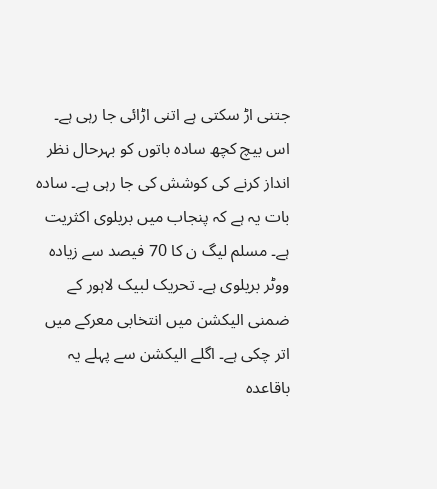جتنی اڑ سکتی ہے اتنی اڑائی جا رہی ہے۔
اس بیچ کچھ سادہ باتوں کو بہرحال نظر انداز کرنے کی کوشش کی جا رہی ہے۔ سادہ بات یہ ہے کہ پنجاب میں بریلوی اکثریت ہے۔ مسلم لیگ ن کا 70 فیصد سے زیادہ ووٹر بریلوی ہے۔ تحریک لبیک لاہور کے ضمنی الیکشن میں انتخابی معرکے میں اتر چکی ہے۔ اگلے الیکشن سے پہلے یہ باقاعدہ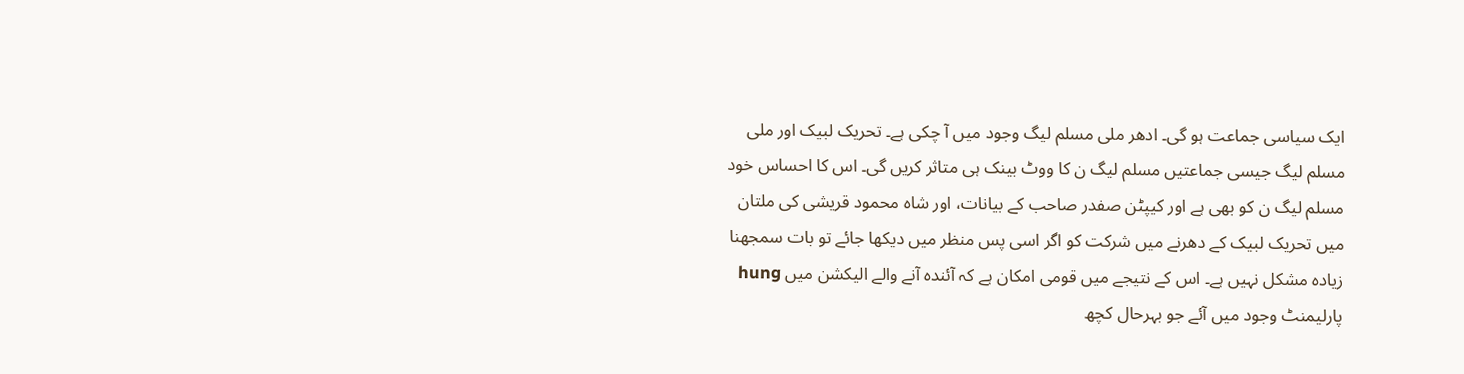ایک سیاسی جماعت ہو گی۔ ادھر ملی مسلم لیگ وجود میں آ چکی ہے۔ تحریک لبیک اور ملی مسلم لیگ جیسی جماعتیں مسلم لیگ ن کا ووٹ بینک ہی متاثر کریں گی۔ اس کا احساس خود مسلم لیگ ن کو بھی ہے اور کیپٹن صفدر صاحب کے بیانات، اور شاہ محمود قریشی کی ملتان میں تحریک لبیک کے دھرنے میں شرکت کو اگر اسی پس منظر میں دیکھا جائے تو بات سمجھنا زیادہ مشکل نہیں ہے۔ اس کے نتیجے میں قومی امکان ہے کہ آئندہ آنے والے الیکشن میں hung پارلیمنٹ وجود میں آئے جو بہرحال کچھ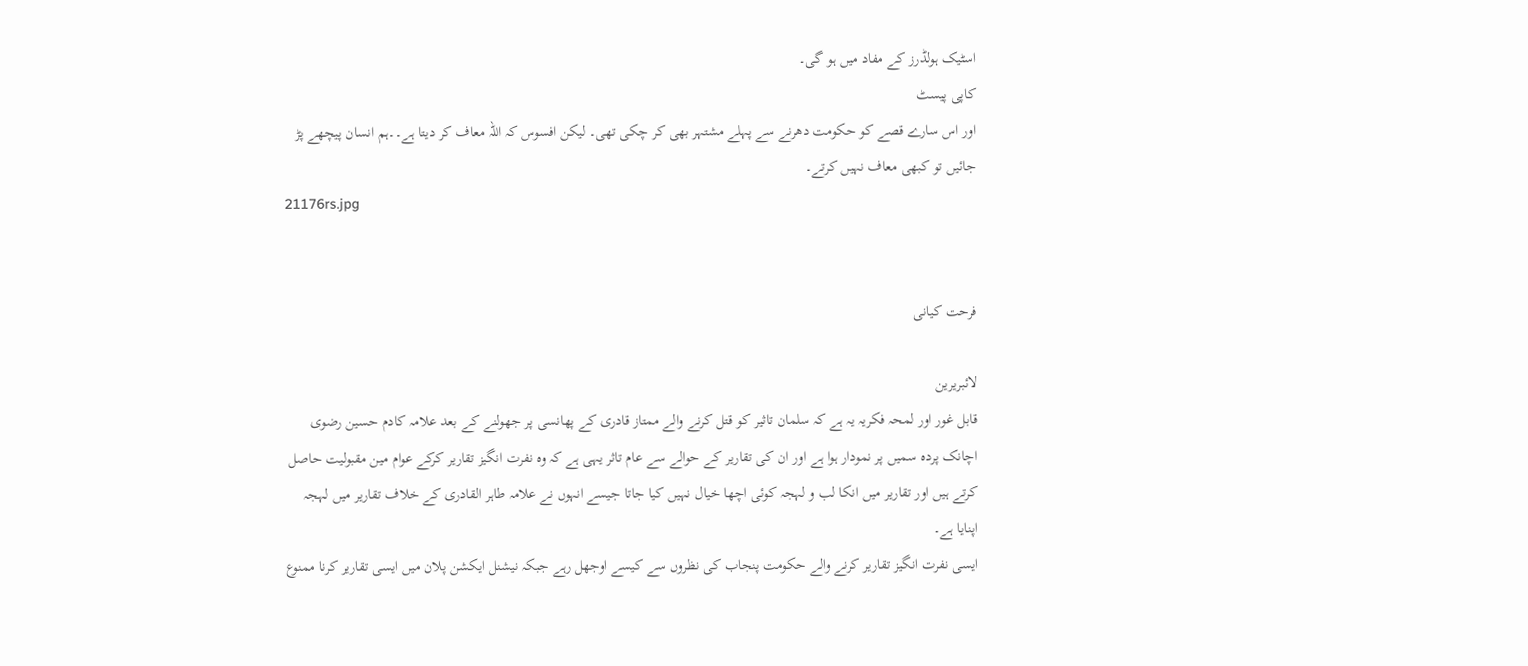اسٹیک ہولڈرز کے مفاد میں ہو گی۔
کاپی پیسٹ
اور اس سارے قصے کو حکومت دھرنے سے پہلے مشتہر بھی کر چکی تھی۔ لیکن افسوس کہ اللہ معاف کر دیتا ہے۔۔ہم انسان پیچھے پڑ جائیں تو کبھی معاف نہیں کرتے۔
21176rs.jpg


فرحت کیانی

لائبریرین
قابل غور اور لمحہ فکریہ یہ ہے کہ سلمان تاثیر کو قتل کرنے والے ممتاز قادری کے پھانسی پر جھولنے کے بعد علامہ کادم حسین رضوی اچانک پردہ سمیں پر نمودار ہوا ہے اور ان کی تقاریر کے حوالے سے عام تاثر یہی ہے کہ وہ نفرت انگیز تقاریر کرکے عوام مین مقبولیت حاصل کرتے ہیں اور تقاریر میں انکا لب و لہجہ کوئی اچھا خیال نہیں کیا جاتا جیسے انہوں نے علامہ طاہر القادری کے خلاف تقاریر میں لہجہ اپنایا ہے۔
ایسی نفرت انگیز تقاریر کرنے والے حکومت پنجاب کی نظروں سے کیسے اوجھل رہے جبکہ نیشنل ایکشن پلان میں ایسی تقاریر کرنا ممنوع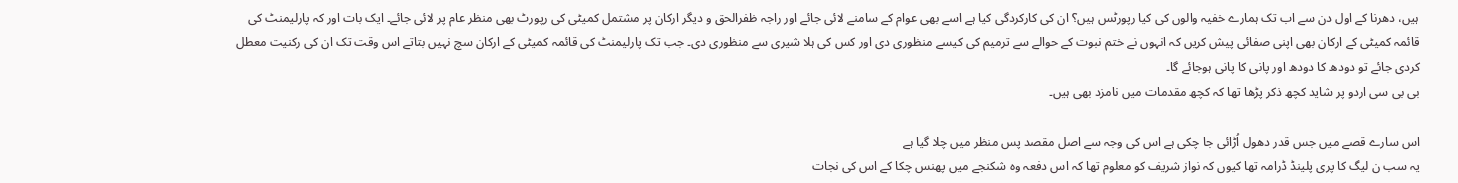ہیں، دھرنا کے اول دن سے اب تک ہمارے خفیہ والوں کی کیا رپورٹس ہیں؟ ان کی کارکردگی کیا ہے اسے بھی عوام کے سامنے لائی جائے اور راجہ ظفرالحق و دیگر ارکان پر مشتمل کمیٹی کی رپورٹ بھی منظر عام پر لائی جائے۔ ایک بات اور کہ پارلیمنٹ کی قائمہ کمیٹی کے ارکان بھی اپنی صفائی پیش کریں کہ انہوں نے ختم نبوت کے حوالے سے ترمیم کی کیسے منظوری دی اور کس کی ہلا شیری سے منظوری دی۔ جب تک پارلیمنٹ کی قائمہ کمیٹی کے ارکان سچ نہیں بتاتے اس وقت تک ان کی رکنیت معطل کردی جائے تو دودھ کا دودھ اور پانی کا پانی ہوجائے گا۔
بی بی سی اردو پر شاید کچھ ذکر پڑھا تھا کہ کچھ مقدمات میں نامزد بھی ہیں۔

اس سارے قصے میں جس قدر دھول اُڑائی جا چکی ہے اس کی وجہ سے اصل مقصد پس منظر میں چلا گیا ہے
یہ سب ن لیگ کا پری پلینڈ ڈرامہ تھا کیوں کہ نواز شریف کو معلوم تھا کہ اس دفعہ وہ شکنجے میں پھنس چکا کے اس کی نجات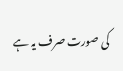کی صورت صرف یہ ہے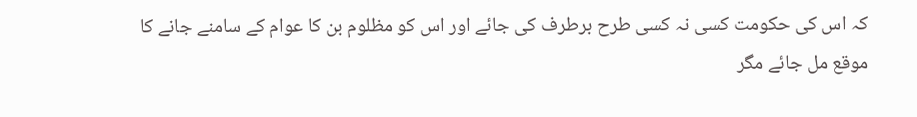کہ اس کی حکومت کسی نہ کسی طرح برطرف کی جائے اور اس کو مظلوم بن کا عوام کے سامنے جانے کا موقع مل جائے مگر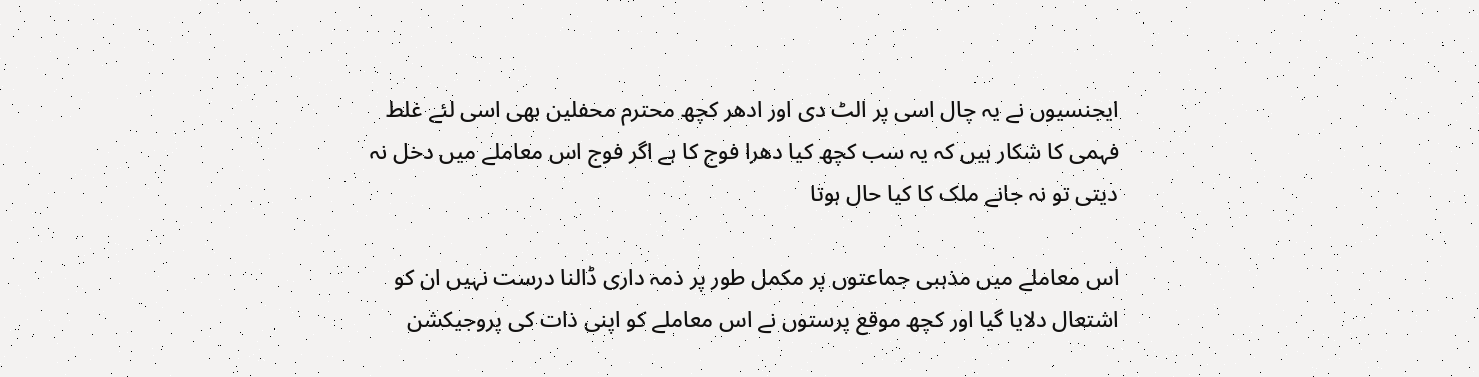ایجنسیوں نے یہ چال اسی پر الٹ دی اور ادھر کچھ محترم محفلین بھی اسی لئے غلط فہمی کا شکار ہیں کہ یہ سب کچھ کیا دھرا فوج کا ہے اگر فوج اس معاملے میں دخل نہ دیتی تو نہ جانے ملک کا کیا حال ہوتا

اس معاملے میں مذہبی جماعتوں پر مکمل طور پر ذمہ داری ڈالنا درست نہیں ان کو اشتعال دلایا گیا اور کچھ موقع پرستوں نے اس معاملے کو اپنی ذات کی پروجیکشن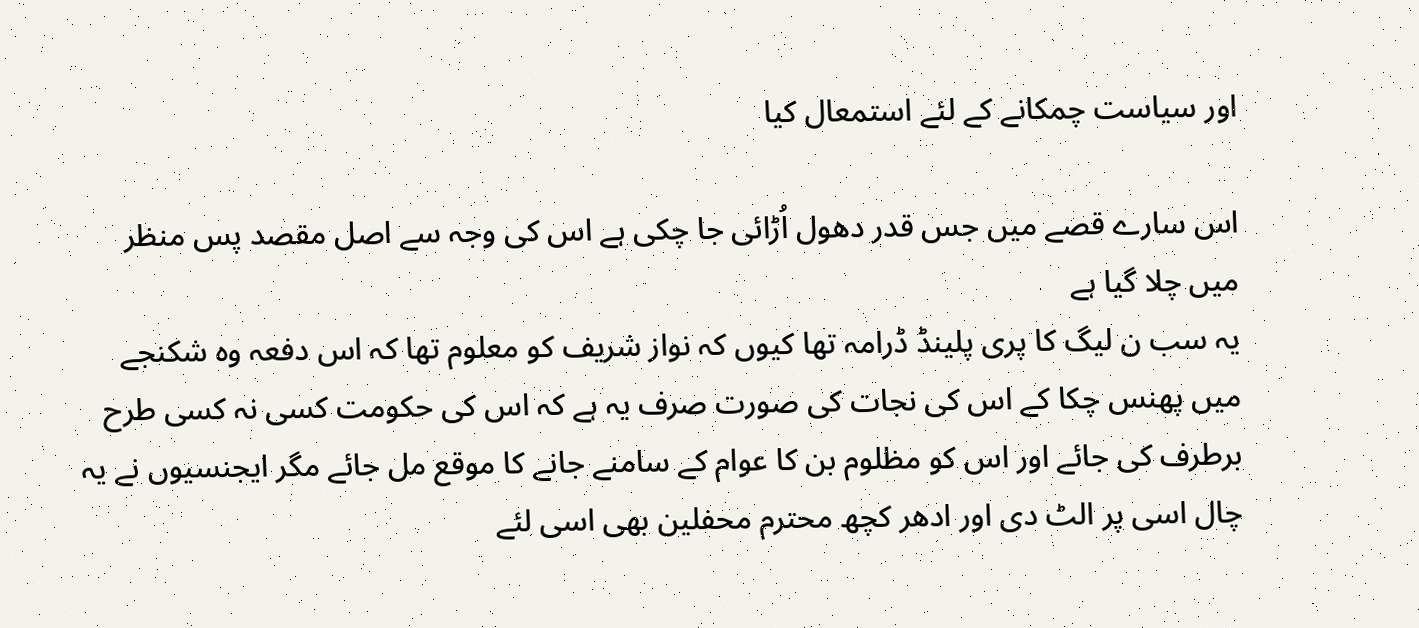اور سیاست چمکانے کے لئے استمعال کیا

اس سارے قصے میں جس قدر دھول اُڑائی جا چکی ہے اس کی وجہ سے اصل مقصد پس منظر میں چلا گیا ہے
یہ سب ن لیگ کا پری پلینڈ ڈرامہ تھا کیوں کہ نواز شریف کو معلوم تھا کہ اس دفعہ وہ شکنجے میں پھنس چکا کے اس کی نجات کی صورت صرف یہ ہے کہ اس کی حکومت کسی نہ کسی طرح برطرف کی جائے اور اس کو مظلوم بن کا عوام کے سامنے جانے کا موقع مل جائے مگر ایجنسیوں نے یہ چال اسی پر الٹ دی اور ادھر کچھ محترم محفلین بھی اسی لئے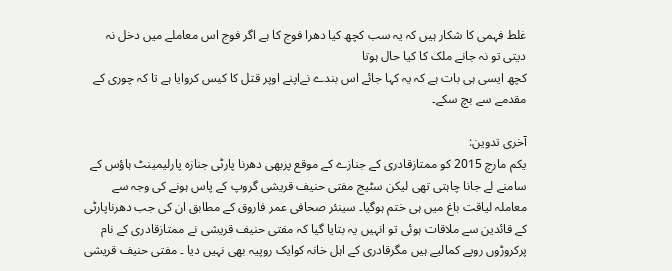غلط فہمی کا شکار ہیں کہ یہ سب کچھ کیا دھرا فوج کا ہے اگر فوج اس معاملے میں دخل نہ دیتی تو نہ جانے ملک کا کیا حال ہوتا
کچھ ایسی ہی بات ہے کہ یہ کہا جائے اس بندے نےاپنے اوپر قتل کا کیس کروایا ہے تا کہ چوری کے مقدمے سے بچ سکے۔

آخری تدوین:
یکم مارچ 2015 کو ممتازقادری کے جنازے کے موقع پربھی دھرنا پارٹی جنازہ پارلیمینٹ ہاؤس کے سامنے لے جانا چاہتی تھی لیکن سٹیج مفتی حنیف قریشی گروپ کے پاس ہونے کی وجہ سے معاملہ لیاقت باغ میں ہی ختم ہوگیا۔ سینئر صحافی عمر فاروق کے مطابق ان کی جب دھرناپارٹی کے قائدین سے ملاقات ہوئی تو انہیں یہ بتایا گیا کہ مفتی حنیف قریشی نے ممتازقادری کے نام پرکروڑوں روپے کمالیے ہیں مگرقادری کے اہل خانہ کوایک روپیہ بھی نہیں دیا ۔ مفتی حنیف قریشی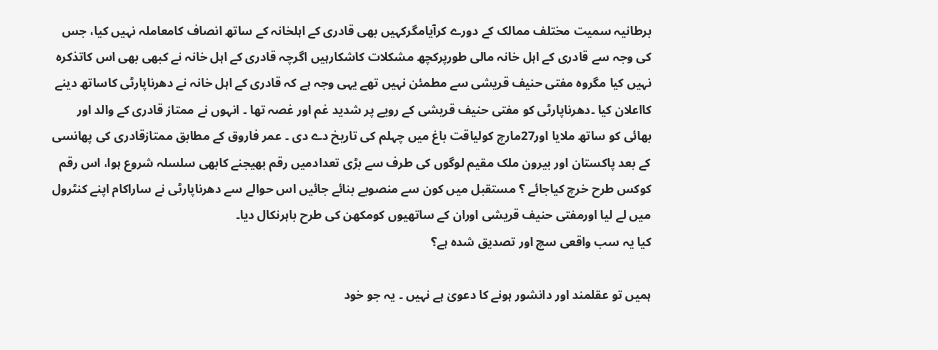برطانیہ سمیت مختلف ممالک کے دورے کرآیامگرکہیں بھی قادری کے اہلخانہ کے ساتھ انصاف کامعاملہ نہیں کیا، جس کی وجہ سے قادری کے اہل خانہ مالی طورپرکچھ مشکلات کاشکارہیں اگرچہ قادری کے اہل خانہ نے کبھی بھی اس کاتذکرہ نہیں کیا مگروہ مفتی حنیف قریشی سے مطمئن نہیں تھے یہی وجہ ہے کہ قادری کے اہل خانہ نے دھرناپارٹی کاساتھ دینے کااعلان کیا ۔دھرناپارٹی کو مفتی حنیف قریشی کے رویے پر شدید غم اور غصہ تھا ۔ انہوں نے ممتاز قادری کے والد اور بھائی کو ساتھ ملایا اور27مارچ کولیاقت باغ میں چہلم کی تاریخ دے دی ۔ عمر فاروق کے مطابق ممتازقادری کی پھانسی کے بعد پاکستان اور بیرون ملک مقیم لوگوں کی طرف سے بڑی تعدادمیں رقم بھیجنے کابھی سلسلہ شروع ہوا، اس رقم کوکس طرح خرچ کیاجائے ؟ مستقبل میں کون سے منصوبے بنائے جائیں اس حوالے سے دھرناپارٹی نے ساراکام اپنے کنٹرول میں لے لیا اورمفتی حنیف قریشی اوران کے ساتھیوں کومکھن کی طرح باہرنکال دیا۔
کیا یہ سب واقعی سچ اور تصدیق شدہ ہے؟

ہمیں تو عقلمند اور دانشور ہونے کا دعویٰ ہے نہیں ۔ یہ جو خود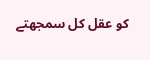کو عقل کل سمجھتے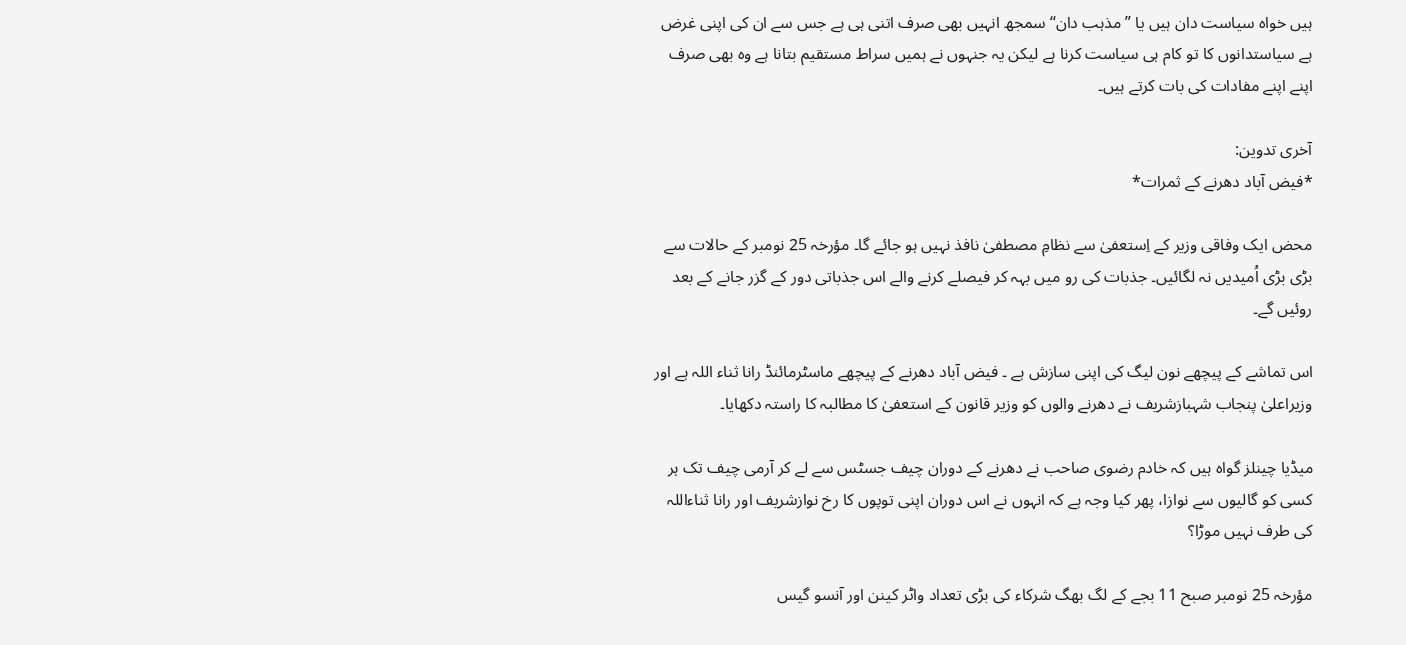ہیں خواہ سیاست دان ہیں یا ”مذہب دان“ سمجھ انہیں بھی صرف اتنی ہی ہے جس سے ان کی اپنی غرض ہے سیاستدانوں کا تو کام ہی سیاست کرنا ہے لیکن یہ جنہوں نے ہمیں سراط مستقیم بتانا ہے وہ بھی صرف اپنے اپنے مفادات کی بات کرتے ہیں۔

آخری تدوین:
*فیض آباد دھرنے کے ثمرات*

محض ایک وفاقی وزیر کے اِستعفیٰ سے نظامِ مصطفیٰ نافذ نہیں ہو جائے گا۔ مؤرخہ 25 نومبر کے حالات سے بڑی بڑی اُمیدیں نہ لگائیں۔ جذبات کی رو میں بہہ کر فیصلے کرنے والے اس جذباتی دور کے گزر جانے کے بعد روئیں گے۔

اس تماشے کے پیچھے نون لیگ کی اپنی سازش ہے ۔ فیض آباد دھرنے کے پیچھے ماسٹرمائنڈ رانا ثناء اللہ ہے اور وزیراعلیٰ پنجاب شہبازشریف نے دھرنے والوں کو وزیر قانون کے استعفیٰ کا مطالبہ کا راستہ دکھایا۔

میڈیا چینلز گواہ ہیں کہ خادم رضوی صاحب نے دھرنے کے دوران چیف جسٹس سے لے کر آرمی چیف تک ہر کسی کو گالیوں سے نوازا، پھر کیا وجہ ہے کہ انہوں نے اس دوران اپنی توپوں کا رخ نوازشریف اور رانا ثناءاللہ کی طرف نہیں موڑا؟

مؤرخہ 25 نومبر صبح 11 بجے کے لگ بھگ شرکاء کی بڑی تعداد واٹر کینن اور آنسو گیس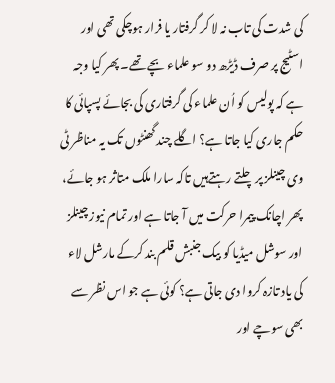کی شدت کی تاب نہ لا کر گرفتار یا فرار ہوچکی تھی اور اسٹیج پر صرف ڈیڑھ دو سو علماء بچے تھے۔ پھر کیا وجہ ہے کہ پولیس کو اُن علماء کی گرفتاری کی بجائے پسپائی کا حکم جاری کیا جاتا ہے؟ اگلے چند گھنٹوں تک یہ مناظر ٹی وی چینلز پر چلتے رہتےہیں تاکہ سارا ملک متاثر ہو جائے، پھر اچانک پیمرا حرکت میں آ جاتا ہے اور تمام نیوز چینلز اور سوشل میڈیا کو بیک جنبش قلم بند کرکے مارشل لاء کی یاد تازہ کروا دی جاتی ہے؟ کوئی ہے جو اس نظر سے بھی سوچے اور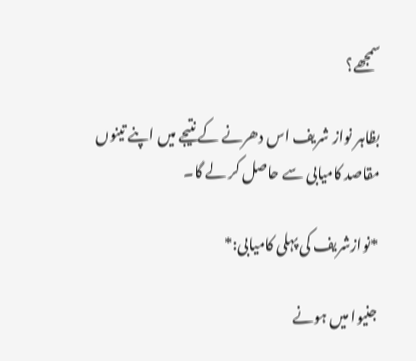سمجھے؟

بظاہر نواز شریف اس دھرنے کے نتیجے میں اپنے تینوں مقاصد کامیابی سے حاصل کر لے گا۔

*نوازشریف کی پہلی کامیابی:*

جنیوا میں ہونے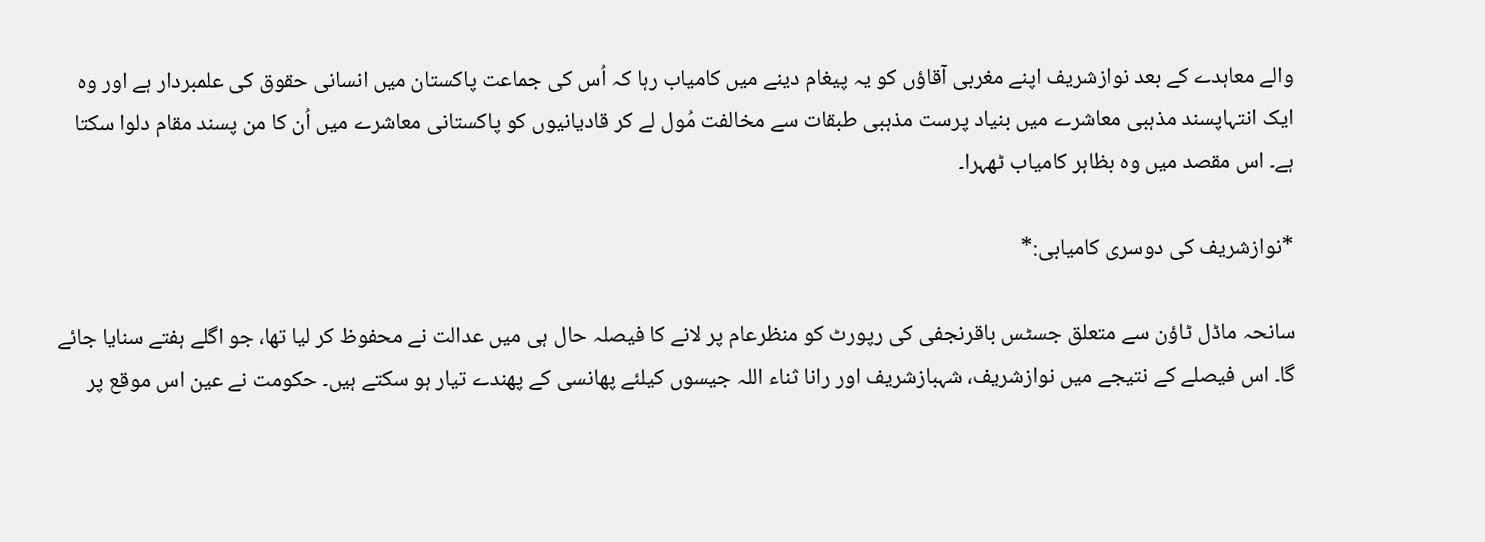والے معاہدے کے بعد نوازشریف اپنے مغربی آقاؤں کو یہ پیغام دینے میں کامیاب رہا کہ اُس کی جماعت پاکستان میں انسانی حقوق کی علمبردار ہے اور وہ ایک انتہاپسند مذہبی معاشرے میں بنیاد پرست مذہبی طبقات سے مخالفت مُول لے کر قادیانیوں کو پاکستانی معاشرے میں اُن کا من پسند مقام دلوا سکتا ہے۔ اس مقصد میں وہ بظاہر کامیاب ٹھہرا۔

*نوازشریف کی دوسری کامیابی:*

سانحہ ماڈل ٹاؤن سے متعلق جسٹس باقرنجفی کی رپورٹ کو منظرعام پر لانے کا فیصلہ حال ہی میں عدالت نے محفوظ کر لیا تھا، جو اگلے ہفتے سنایا جائے گا۔ اس فیصلے کے نتیجے میں نوازشریف، شہبازشریف اور رانا ثناء اللہ جیسوں کیلئے پھانسی کے پھندے تیار ہو سکتے ہیں۔ حکومت نے عین اس موقع پر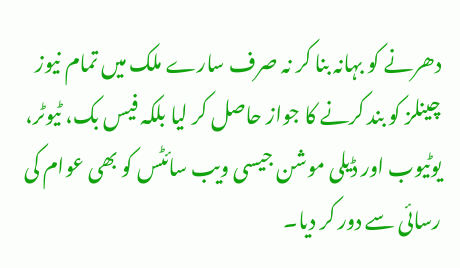دھرنے کو بہانہ بنا کر نہ صرف سارے ملک میں تمام نیوز چینلز کو بند کرنے کا جواز حاصل کر لیا بلکہ فیس بک، ٹیوٹر، یوٹیوب اور ڈیلی موشن جیسی ویب سائٹس کو بھی عوام کی رسائی سے دور کر دیا۔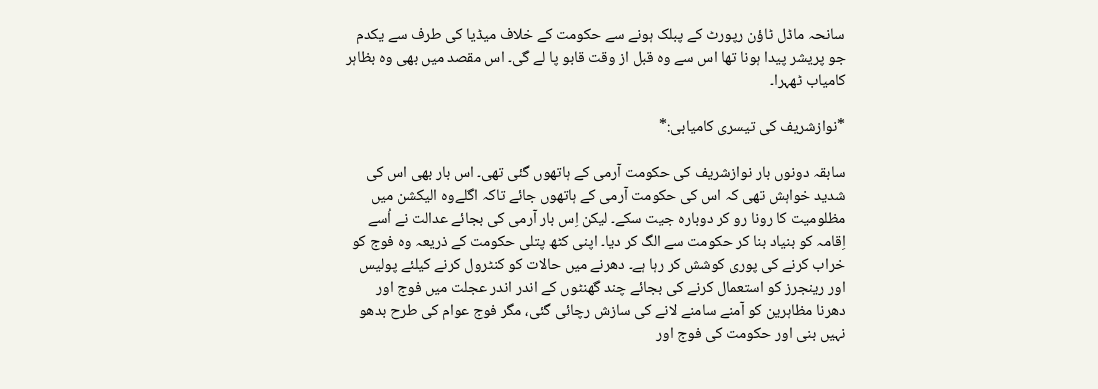سانحہ ماڈل ٹاؤن رپورٹ کے پبلک ہونے سے حکومت کے خلاف میڈیا کی طرف سے یکدم جو پریشر پیدا ہونا تھا اس سے وہ قبل از وقت قابو پا لے گی۔ اس مقصد میں بھی وہ بظاہر کامیاب ٹھہرا۔

*نوازشریف کی تیسری کامیابی:*

سابقہ دونوں بار نوازشریف کی حکومت آرمی کے ہاتھوں گئی تھی۔ اس بار بھی اس کی شدید خواہش تھی کہ اس کی حکومت آرمی کے ہاتھوں جائے تاکہ اگلےوہ الیکشن میں مظلومیت کا رونا رو کر دوبارہ جیت سکے۔ لیکن اِس بار آرمی کی بجائے عدالت نے اُسے اِقامہ کو بنیاد بنا کر حکومت سے الگ کر دیا۔ اپنی کٹھ پتلی حکومت کے ذریعہ وہ فوج کو خراب کرنے کی پوری کوشش کر رہا ہے۔ دھرنے میں حالات کو کنٹرول کرنے کیلئے پولیس اور رینجرز کو استعمال کرنے کی بجائے چند گھنٹوں کے اندر اندر عجلت میں فوج اور دھرنا مظاہرین کو آمنے سامنے لانے کی سازش رچائی گئی، مگر فوج عوام کی طرح بدھو نہیں بنی اور حکومت کی فوج اور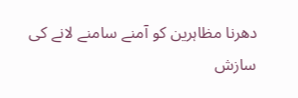دھرنا مظاہرین کو آمنے سامنے لانے کی سازش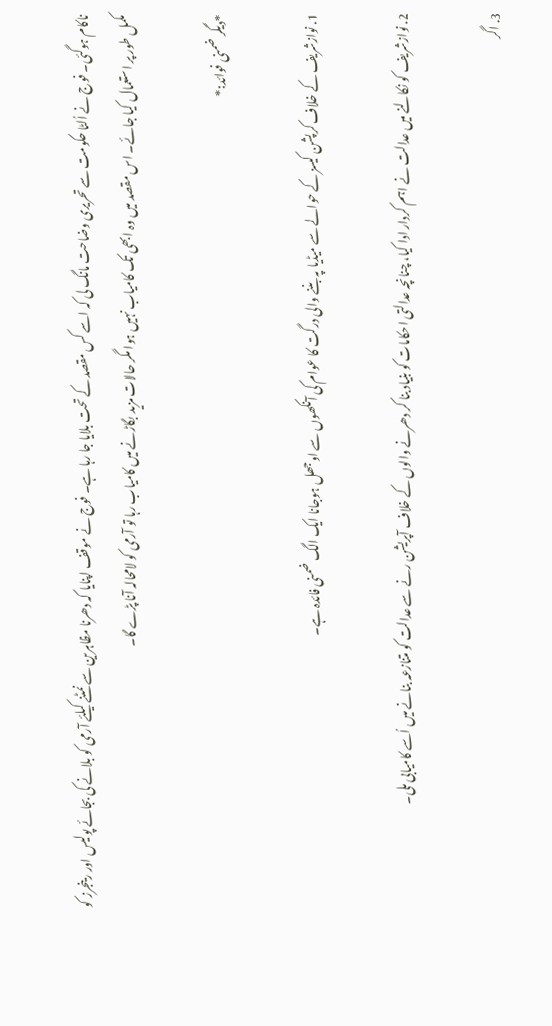ناکام ہوگئی۔ فوج نے اُلٹا حکومت سے تحریری وضاحت مانگ لی کہ اسے کس مقصد کے تحت بلایا جا رہا ہے۔ فوج نے موقف اپنایا کہ دھرنا مظاہرین سے نمٹنے کیلئے آرمی کو بلانے کی بجائے پولیس اور رینجرز کو مکمل طور پر استعمال کیا جائے۔ اس مقصد میں وہ ابھی تک کامیاب نہیں ہوا مگر حالات مزید بگاڑنے میں کامیاب رہا تو آرمی کو لامحالہ آنا پڑے گا۔

*دیگر ضمنی فوائد:*

1. نوازشریف کے خلاف کرپشن کیسز کے حوالے سے میڈیا پہ بننے والی درگت کا عوام کی آنکھوں سے اوجھل ہوجانا ایک الگ ضمنی فائدہ ہے۔

2. نوازشریف کو نکالنے میں عدالت نے اہم کردار ادا کیا، چنانچہ عدالتی احکامات کو بنیاد بنا کر دھرنے والوں کے خلاف آپریشن رنے سے عدالت کو متنازعہ بنانے میں اُسے کامیابی ملی۔

3. اگر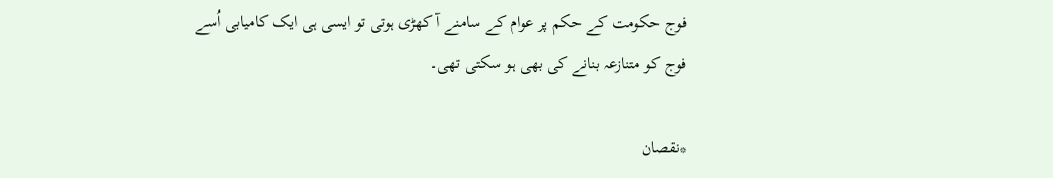فوج حکومت کے حکم پر عوام کے سامنے آ کھڑی ہوتی تو ایسی ہی ایک کامیابی اُسے فوج کو متنازعہ بنانے کی بھی ہو سکتی تھی۔

*نقصان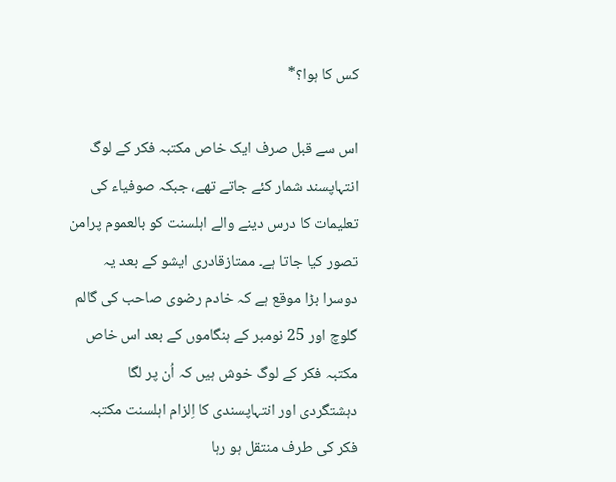کس کا ہوا؟*

اس سے قبل صرف ایک خاص مکتبہ فکر کے لوگ انتہاپسند شمار کئے جاتے تھے، جبکہ صوفیاء کی تعلیمات کا درس دینے والے اہلسنت کو بالعموم پرامن تصور کیا جاتا ہے۔ ممتازقادری ایشو کے بعد یہ دوسرا بڑا موقع ہے کہ خادم رضوی صاحب کی گالم گلوچ اور 25 نومبر کے ہنگاموں کے بعد اس خاص مکتبہ فکر کے لوگ خوش ہیں کہ اُن پر لگا دہشتگردی اور انتہاپسندی کا اِلزام اہلسنت مکتبہ فکر کی طرف منتقل ہو رہا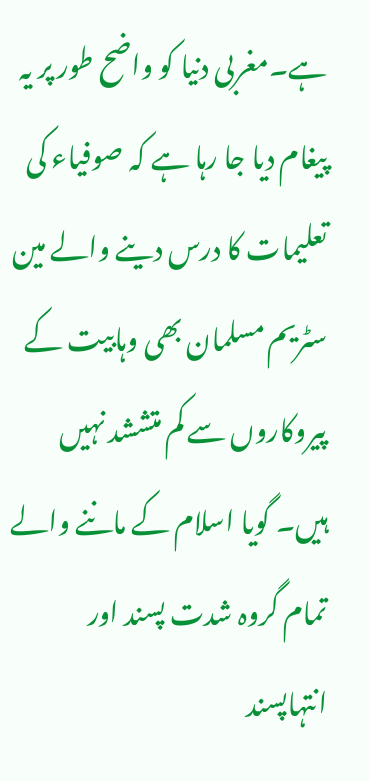ہے۔مغربی دنیا کو واضح طور پر یہ پیغام دیا جا رہا ہے کہ صوفیاء کی تعلیمات کا درس دینے والے مین سٹریم مسلمان بھی وہابیت کے پیروکاروں سے کم متششد نہیں ہیں۔ گویا اسلام کے ماننے والے تمام گروہ شدت پسند اور انتہاپسند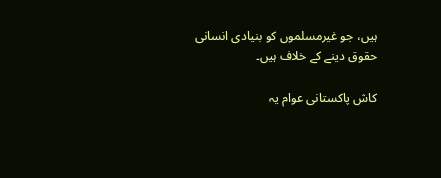ہیں، جو غیرمسلموں کو بنیادی انسانی حقوق دینے کے خلاف ہیں۔

کاش پاکستانی عوام یہ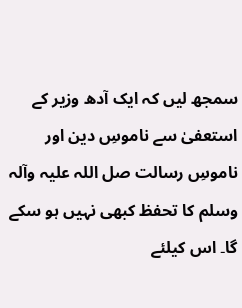سمجھ لیں کہ ایک آدھ وزیر کے استعفیٰ سے ناموسِ دین اور ناموسِ رسالت صل اللہ علیہ وآلہ وسلم کا تحفظ کبھی نہیں ہو سکے گا۔ اس کیلئے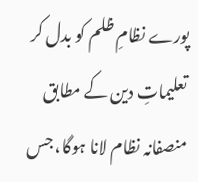پورے نظامِ ظلم کو بدل کر تعلیماتِ دین کے مطابق منصفانہ نظام لانا ہوگا، جس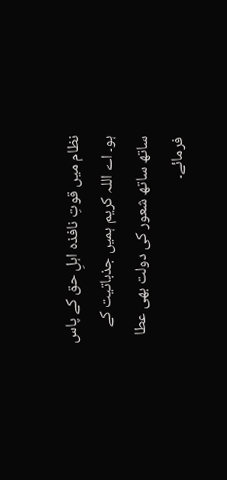نظام میں قوتِ نافذہ اہلِ حق کے پاس ہو۔ اے اللہ کریم ہمیں جذباتیت کے ساتھ ساتھ شعور کی دولت بھی عطا فرمائے۔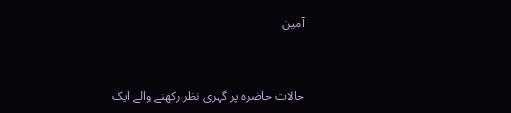آمین


حالات حاضرہ پر گہری نظر رکھنے والے ایک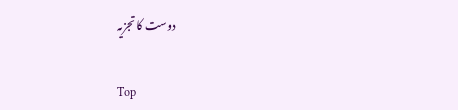دوست کا تجزیہ

Top